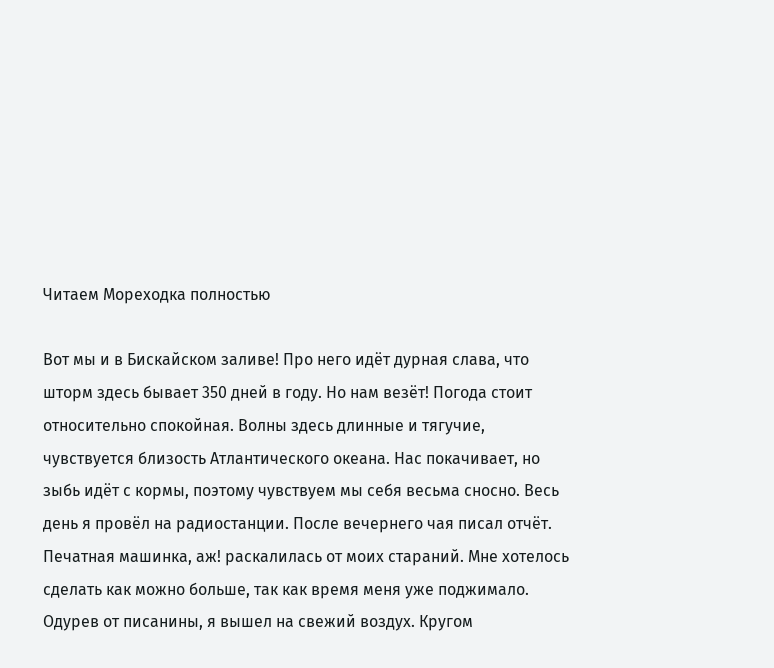Читаем Мореходка полностью

Вот мы и в Бискайском заливе! Про него идёт дурная слава, что шторм здесь бывает 350 дней в году. Но нам везёт! Погода стоит относительно спокойная. Волны здесь длинные и тягучие, чувствуется близость Атлантического океана. Нас покачивает, но зыбь идёт с кормы, поэтому чувствуем мы себя весьма сносно. Весь день я провёл на радиостанции. После вечернего чая писал отчёт. Печатная машинка, аж! раскалилась от моих стараний. Мне хотелось сделать как можно больше, так как время меня уже поджимало. Одурев от писанины, я вышел на свежий воздух. Кругом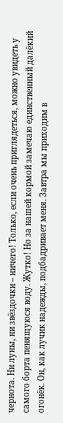чернота. Ни луны, ни звёздочки – ничего! Только, если очень приглядеться, можно увидеть у самого борта пенящуюся воду. Жутко! Но за нашей кормой замечаю единственный далёкий огонёк. Он, как лучик надежды, подбадривает меня. Завтра мы приходим в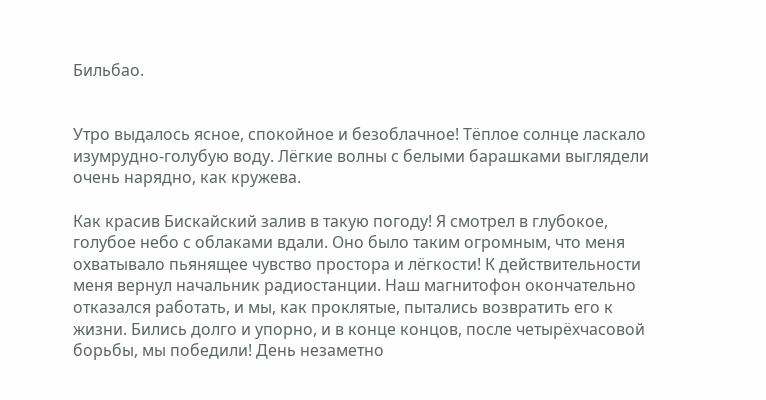Бильбао.


Утро выдалось ясное, спокойное и безоблачное! Тёплое солнце ласкало изумрудно-голубую воду. Лёгкие волны с белыми барашками выглядели очень нарядно, как кружева.

Как красив Бискайский залив в такую погоду! Я смотрел в глубокое, голубое небо с облаками вдали. Оно было таким огромным, что меня охватывало пьянящее чувство простора и лёгкости! К действительности меня вернул начальник радиостанции. Наш магнитофон окончательно отказался работать, и мы, как проклятые, пытались возвратить его к жизни. Бились долго и упорно, и в конце концов, после четырёхчасовой борьбы, мы победили! День незаметно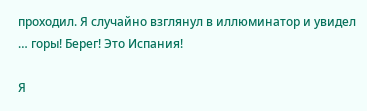проходил. Я случайно взглянул в иллюминатор и увидел … горы! Берег! Это Испания!

Я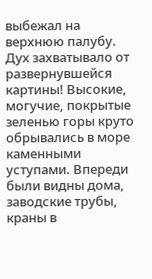выбежал на верхнюю палубу. Дух захватывало от развернувшейся картины! Высокие, могучие, покрытые зеленью горы круто обрывались в море каменными уступами. Впереди были видны дома, заводские трубы, краны в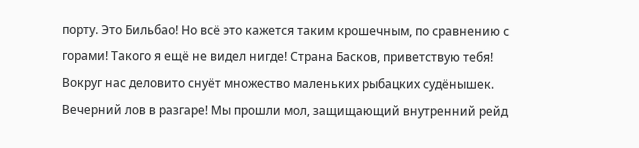порту. Это Бильбао! Но всё это кажется таким крошечным, по сравнению с горами! Такого я ещё не видел нигде! Страна Басков, приветствую тебя! Вокруг нас деловито снуёт множество маленьких рыбацких судёнышек. Вечерний лов в разгаре! Мы прошли мол, защищающий внутренний рейд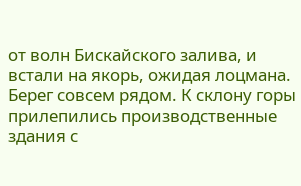от волн Бискайского залива, и встали на якорь, ожидая лоцмана. Берег совсем рядом. К склону горы прилепились производственные здания с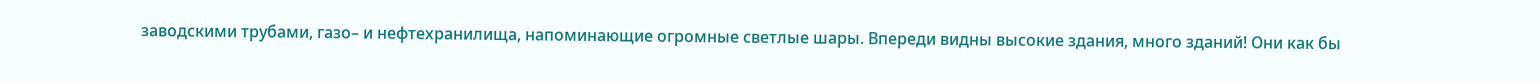заводскими трубами, газо– и нефтехранилища, напоминающие огромные светлые шары. Впереди видны высокие здания, много зданий! Они как бы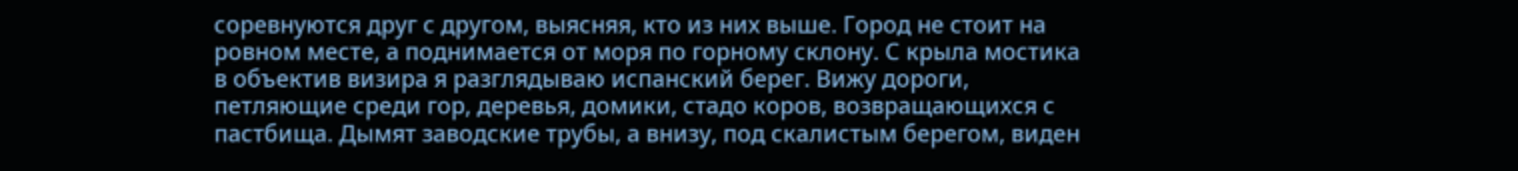соревнуются друг с другом, выясняя, кто из них выше. Город не стоит на ровном месте, а поднимается от моря по горному склону. С крыла мостика в объектив визира я разглядываю испанский берег. Вижу дороги, петляющие среди гор, деревья, домики, стадо коров, возвращающихся с пастбища. Дымят заводские трубы, а внизу, под скалистым берегом, виден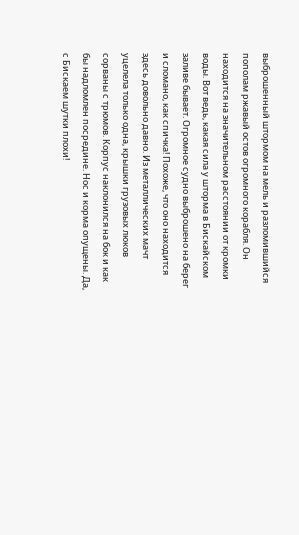выброшенный штормом на мель и разломившийся пополам ржавый остов огромного корабля. Он находится на значительном расстоянии от кромки воды. Вот ведь, какая сила у шторма в Бискайском заливе бывает. Огромное судно выброшено на берег и сломано, как спичка! Похоже, что оно находится здесь довольно давно. Из металлических мачт уцелела только одна, крышки грузовых люков сорваны с трюмов. Корпус наклонился на бок и как бы надломлен посредине. Нос и корма опущены. Да, с Бискаем шутки плохи!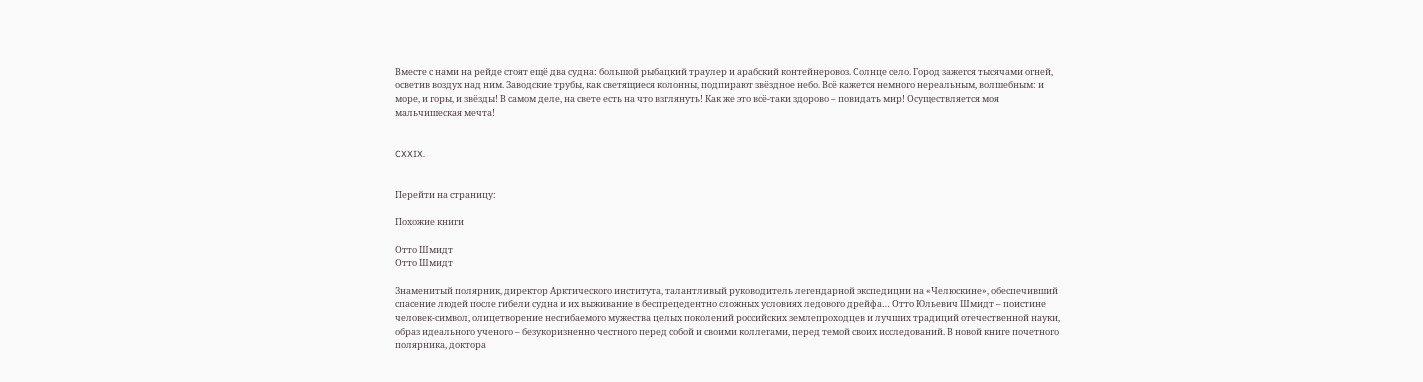Вместе с нами на рейде стоят ещё два судна: большой рыбацкий траулер и арабский контейнеровоз. Солнце село. Город зажегся тысячами огней, осветив воздух над ним. Заводские трубы, как светящиеся колонны, подпирают звёздное небо. Всё кажется немного нереальным, волшебным: и море, и горы, и звёзды! В самом деле, на свете есть на что взглянуть! Как же это всё-таки здорово – повидать мир! Осуществляется моя мальчишеская мечта!


CXXIX.


Перейти на страницу:

Похожие книги

Отто Шмидт
Отто Шмидт

Знаменитый полярник, директор Арктического института, талантливый руководитель легендарной экспедиции на «Челюскине», обеспечивший спасение людей после гибели судна и их выживание в беспрецедентно сложных условиях ледового дрейфа… Отто Юльевич Шмидт – поистине человек-символ, олицетворение несгибаемого мужества целых поколений российских землепроходцев и лучших традиций отечественной науки, образ идеального ученого – безукоризненно честного перед собой и своими коллегами, перед темой своих исследований. В новой книге почетного полярника, доктора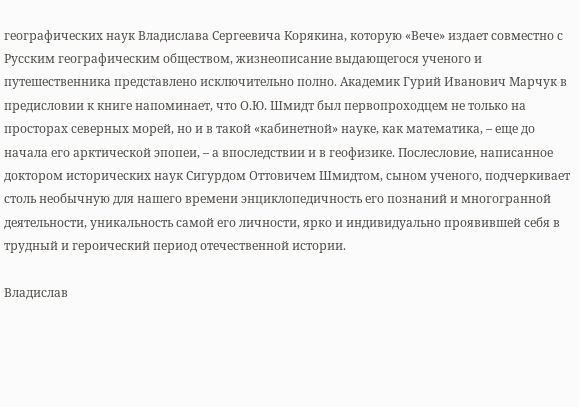географических наук Владислава Сергеевича Корякина, которую «Вече» издает совместно с Русским географическим обществом, жизнеописание выдающегося ученого и путешественника представлено исключительно полно. Академик Гурий Иванович Марчук в предисловии к книге напоминает, что О.Ю. Шмидт был первопроходцем не только на просторах северных морей, но и в такой «кабинетной» науке, как математика, – еще до начала его арктической эпопеи, – а впоследствии и в геофизике. Послесловие, написанное доктором исторических наук Сигурдом Оттовичем Шмидтом, сыном ученого, подчеркивает столь необычную для нашего времени энциклопедичность его познаний и многогранной деятельности, уникальность самой его личности, ярко и индивидуально проявившей себя в трудный и героический период отечественной истории.

Владислав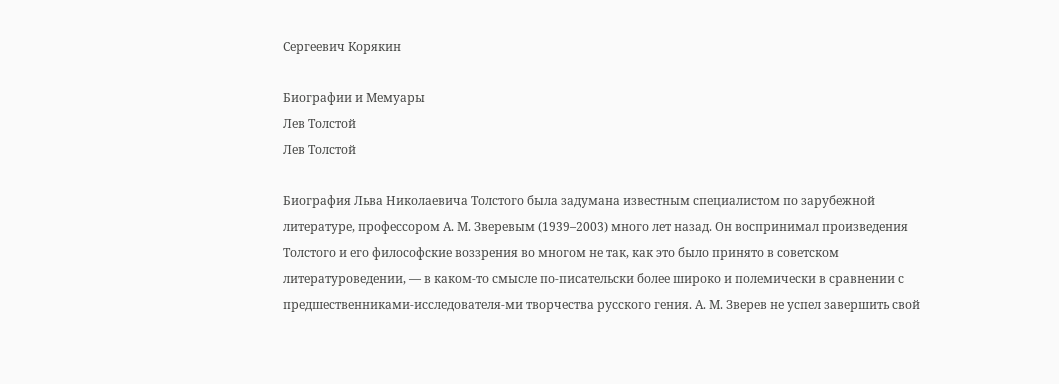Сергеевич Корякин

Биографии и Мемуары
Лев Толстой
Лев Толстой

Биография Льва Николаевича Толстого была задумана известным специалистом по зарубежной литературе, профессором А. М. Зверевым (1939–2003) много лет назад. Он воспринимал произведения Толстого и его философские воззрения во многом не так, как это было принято в советском литературоведении, — в каком-то смысле по-писательски более широко и полемически в сравнении с предшественниками-исследователя-ми творчества русского гения. А. М. Зверев не успел завершить свой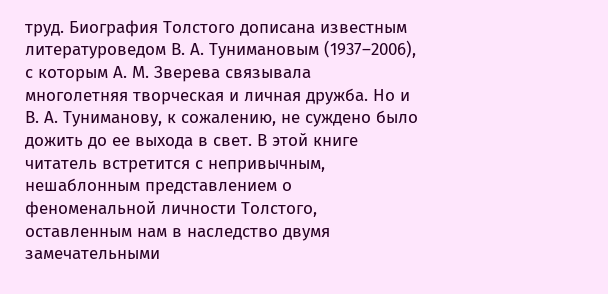труд. Биография Толстого дописана известным литературоведом В. А. Тунимановым (1937–2006), с которым А. М. Зверева связывала многолетняя творческая и личная дружба. Но и В. А. Туниманову, к сожалению, не суждено было дожить до ее выхода в свет. В этой книге читатель встретится с непривычным, нешаблонным представлением о феноменальной личности Толстого, оставленным нам в наследство двумя замечательными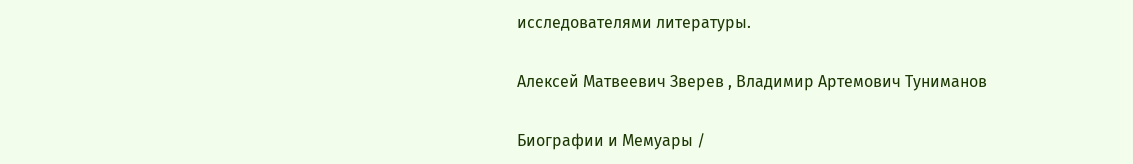исследователями литературы.

Алексей Матвеевич Зверев , Владимир Артемович Туниманов

Биографии и Мемуары /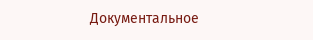Документальное